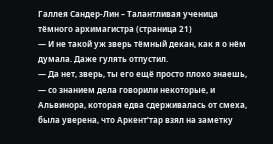Галлея Сандер-Лин – Талантливая ученица тёмного архимагистра (страница 21)
— И не такой уж зверь тёмный декан, как я о нём думала. Даже гулять отпустил.
— Да нет, зверь, ты его ещё просто плохо знаешь, — со знанием дела говорили некоторые, и Альвинора, которая едва сдерживалась от смеха, была уверена, что Аркент’тар взял на заметку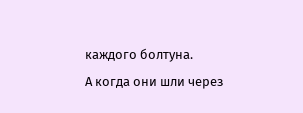каждого болтуна.
А когда они шли через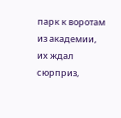парк к воротам из академии, их ждал сюрприз,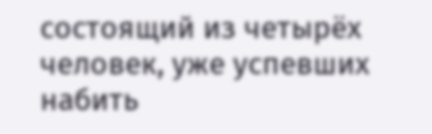состоящий из четырёх человек, уже успевших набить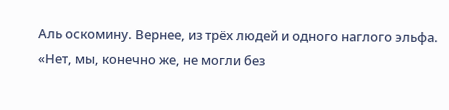Аль оскомину. Вернее, из трёх людей и одного наглого эльфа.
«Нет, мы, конечно же, не могли без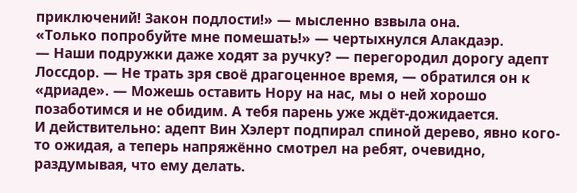приключений! Закон подлости!» — мысленно взвыла она.
«Только попробуйте мне помешать!» — чертыхнулся Алакдаэр.
— Наши подружки даже ходят за ручку? — перегородил дорогу адепт Лоссдор. — Не трать зря своё драгоценное время, — обратился он к «дриаде». — Можешь оставить Нору на нас, мы о ней хорошо позаботимся и не обидим. А тебя парень уже ждёт-дожидается.
И действительно: адепт Вин Хэлерт подпирал спиной дерево, явно кого-то ожидая, а теперь напряжённо смотрел на ребят, очевидно, раздумывая, что ему делать.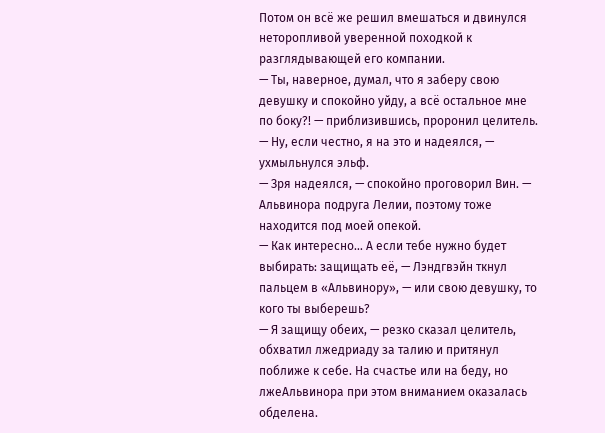Потом он всё же решил вмешаться и двинулся неторопливой уверенной походкой к разглядывающей его компании.
— Ты, наверное, думал, что я заберу свою девушку и спокойно уйду, а всё остальное мне по боку?! — приблизившись, проронил целитель.
— Ну, если честно, я на это и надеялся, — ухмыльнулся эльф.
— Зря надеялся, — спокойно проговорил Вин. — Альвинора подруга Лелии, поэтому тоже находится под моей опекой.
— Как интересно… А если тебе нужно будет выбирать: защищать её, — Лэндгвэйн ткнул пальцем в «Альвинору», — или свою девушку, то кого ты выберешь?
— Я защищу обеих, — резко сказал целитель, обхватил лжедриаду за талию и притянул поближе к себе. На счастье или на беду, но лжеАльвинора при этом вниманием оказалась обделена.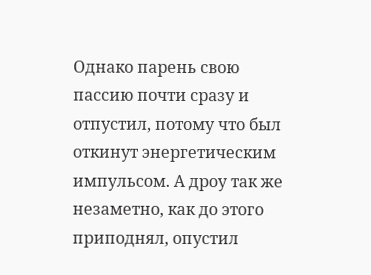Однако парень свою пассию почти сразу и отпустил, потому что был откинут энергетическим импульсом. А дроу так же незаметно, как до этого приподнял, опустил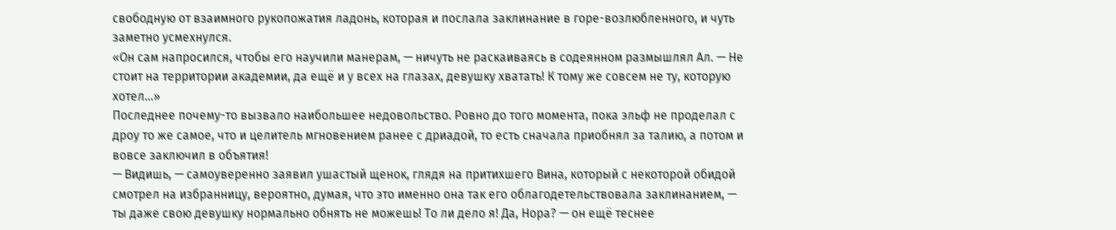свободную от взаимного рукопожатия ладонь, которая и послала заклинание в горе-возлюбленного, и чуть заметно усмехнулся.
«Он сам напросился, чтобы его научили манерам, — ничуть не раскаиваясь в содеянном размышлял Ал. — Не стоит на территории академии, да ещё и у всех на глазах, девушку хватать! К тому же совсем не ту, которую хотел…»
Последнее почему-то вызвало наибольшее недовольство. Ровно до того момента, пока эльф не проделал с дроу то же самое, что и целитель мгновением ранее с дриадой, то есть сначала приобнял за талию, а потом и вовсе заключил в объятия!
— Видишь, — самоуверенно заявил ушастый щенок, глядя на притихшего Вина, который с некоторой обидой смотрел на избранницу, вероятно, думая, что это именно она так его облагодетельствовала заклинанием, — ты даже свою девушку нормально обнять не можешь! То ли дело я! Да, Нора? — он ещё теснее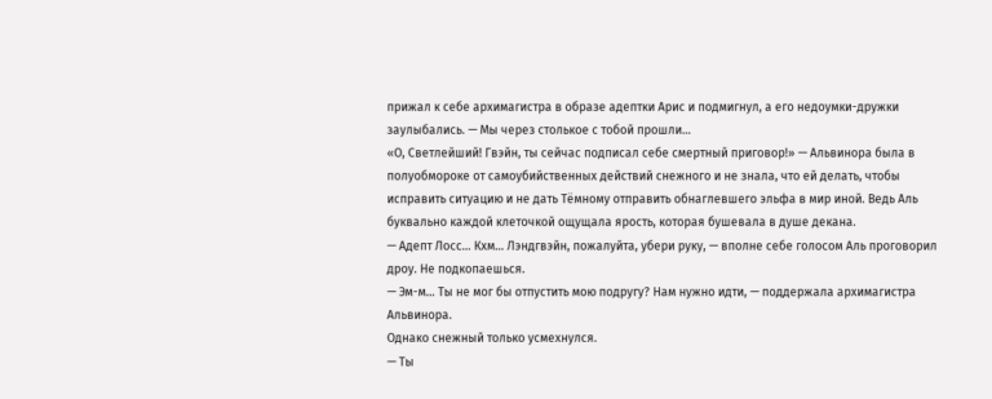прижал к себе архимагистра в образе адептки Арис и подмигнул, а его недоумки-дружки заулыбались. — Мы через столькое с тобой прошли…
«О, Светлейший! Гвэйн, ты сейчас подписал себе смертный приговор!» — Альвинора была в полуобмороке от самоубийственных действий снежного и не знала, что ей делать, чтобы исправить ситуацию и не дать Тёмному отправить обнаглевшего эльфа в мир иной. Ведь Аль буквально каждой клеточкой ощущала ярость, которая бушевала в душе декана.
— Адепт Лосс… Кхм… Лэндгвэйн, пожалуйта, убери руку, — вполне себе голосом Аль проговорил дроу. Не подкопаешься.
— Эм-м… Ты не мог бы отпустить мою подругу? Нам нужно идти, — поддержала архимагистра Альвинора.
Однако снежный только усмехнулся.
— Ты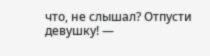что, не слышал? Отпусти девушку! —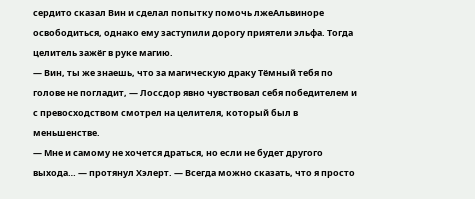сердито сказал Вин и сделал попытку помочь лжеАльвиноре освободиться, однако ему заступили дорогу приятели эльфа. Тогда целитель зажёг в руке магию.
— Вин, ты же знаешь, что за магическую драку Тёмный тебя по голове не погладит, — Лоссдор явно чувствовал себя победителем и с превосходством смотрел на целителя, который был в меньшенстве.
— Мне и самому не хочется драться, но если не будет другого выхода… — протянул Хэлерт. — Всегда можно сказать, что я просто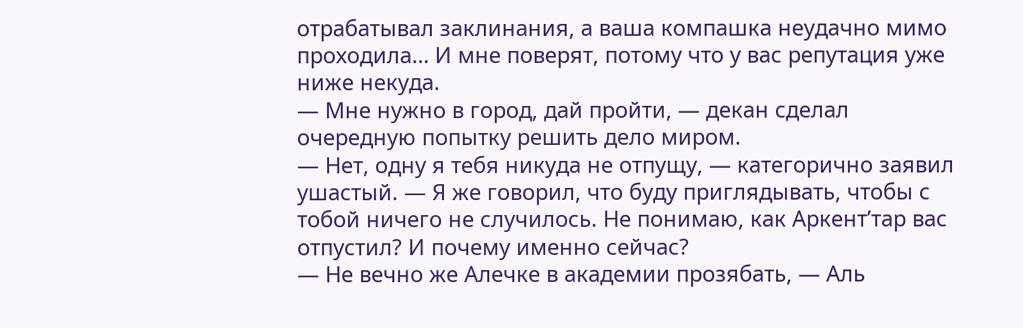отрабатывал заклинания, а ваша компашка неудачно мимо проходила… И мне поверят, потому что у вас репутация уже ниже некуда.
— Мне нужно в город, дай пройти, — декан сделал очередную попытку решить дело миром.
— Нет, одну я тебя никуда не отпущу, — категорично заявил ушастый. — Я же говорил, что буду приглядывать, чтобы с тобой ничего не случилось. Не понимаю, как Аркент’тар вас отпустил? И почему именно сейчас?
— Не вечно же Алечке в академии прозябать, — Аль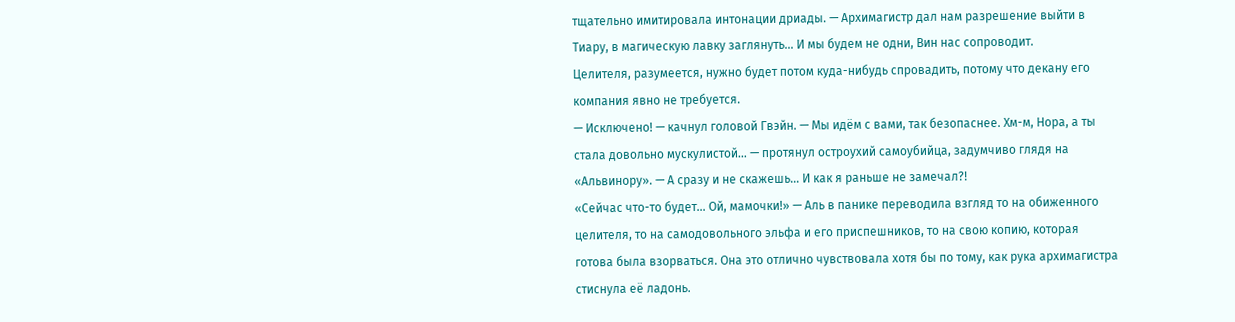тщательно имитировала интонации дриады. — Архимагистр дал нам разрешение выйти в Тиару, в магическую лавку заглянуть… И мы будем не одни, Вин нас сопроводит.
Целителя, разумеется, нужно будет потом куда-нибудь спровадить, потому что декану его компания явно не требуется.
— Исключено! — качнул головой Гвэйн. — Мы идём с вами, так безопаснее. Хм-м, Нора, а ты стала довольно мускулистой… — протянул остроухий самоубийца, задумчиво глядя на «Альвинору». — А сразу и не скажешь… И как я раньше не замечал?!
«Сейчас что-то будет… Ой, мамочки!» — Аль в панике переводила взгляд то на обиженного целителя, то на самодовольного эльфа и его приспешников, то на свою копию, которая готова была взорваться. Она это отлично чувствовала хотя бы по тому, как рука архимагистра стиснула её ладонь.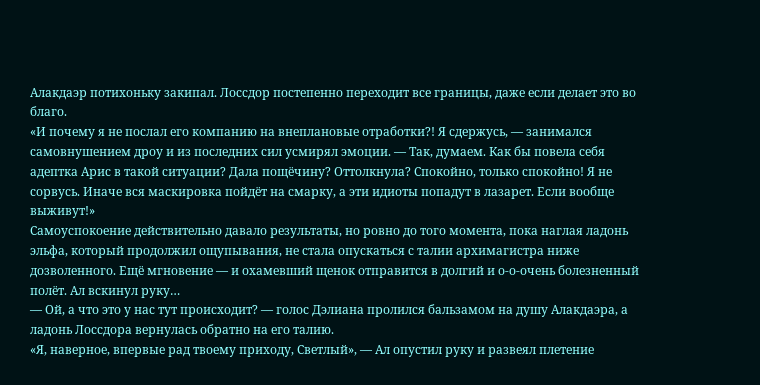Алакдаэр потихоньку закипал. Лоссдор постепенно переходит все границы, даже если делает это во благо.
«И почему я не послал его компанию на внеплановые отработки?! Я сдержусь, — занимался самовнушением дроу и из последних сил усмирял эмоции. — Так, думаем. Как бы повела себя адептка Арис в такой ситуации? Дала пощёчину? Оттолкнула? Спокойно, только спокойно! Я не сорвусь. Иначе вся маскировка пойдёт на смарку, а эти идиоты попадут в лазарет. Если вообще выживут!»
Самоуспокоение действительно давало результаты, но ровно до того момента, пока наглая ладонь эльфа, который продолжил ощупывания, не стала опускаться с талии архимагистра ниже дозволенного. Ещё мгновение — и охамевший щенок отправится в долгий и о-о-очень болезненный полёт. Ал вскинул руку…
— Ой, а что это у нас тут происходит? — голос Дэлиана пролился бальзамом на душу Алакдаэра, а ладонь Лоссдора вернулась обратно на его талию.
«Я, наверное, впервые рад твоему приходу, Светлый», — Ал опустил руку и развеял плетение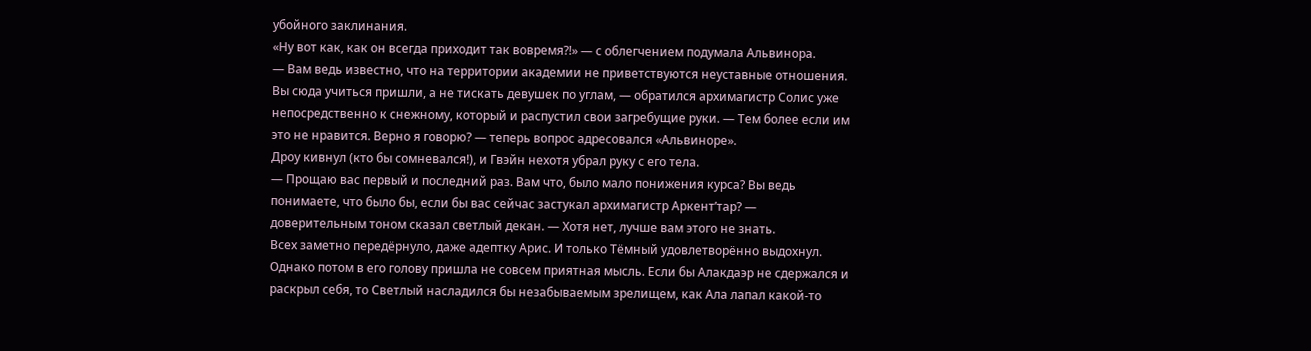убойного заклинания.
«Ну вот как, как он всегда приходит так вовремя?!» — с облегчением подумала Альвинора.
— Вам ведь известно, что на территории академии не приветствуются неуставные отношения. Вы сюда учиться пришли, а не тискать девушек по углам, — обратился архимагистр Солис уже непосредственно к снежному, который и распустил свои загребущие руки. — Тем более если им это не нравится. Верно я говорю? — теперь вопрос адресовался «Альвиноре».
Дроу кивнул (кто бы сомневался!), и Гвэйн нехотя убрал руку с его тела.
— Прощаю вас первый и последний раз. Вам что, было мало понижения курса? Вы ведь понимаете, что было бы, если бы вас сейчас заcтукал архимагистр Аркент’тар? — доверительным тоном сказал светлый декан. — Хотя нет, лучше вам этого не знать.
Всех заметно передёрнуло, даже адептку Арис. И только Тёмный удовлетворённо выдохнул. Однако потом в его голову пришла не совсем приятная мысль. Если бы Алакдаэр не сдержался и раскрыл себя, то Светлый насладился бы незабываемым зрелищем, как Ала лапал какой-то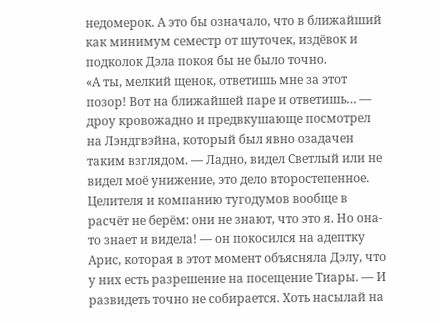недомерок. А это бы означало, что в ближайший как минимум семестр от шуточек, издёвок и подколок Дэла покоя бы не было точно.
«А ты, мелкий щенок, ответишь мне за этот позор! Вот на ближайшей паре и ответишь… — дроу кровожадно и предвкушающе посмотрел на Лэндгвэйна, который был явно озадачен таким взглядом. — Ладно, видел Светлый или не видел моё унижение, это дело второстепенное. Целителя и компанию тугодумов вообще в расчёт не берём: они не знают, что это я. Но она-то знает и видела! — он покосился на адептку Арис, которая в этот момент объясняла Дэлу, что у них есть разрешение на посещение Тиары. — И развидеть точно не собирается. Хоть насылай на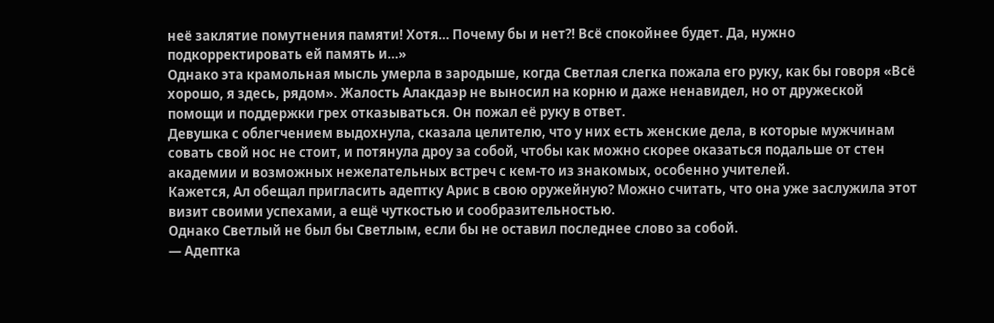неё заклятие помутнения памяти! Хотя… Почему бы и нет?! Всё спокойнее будет. Да, нужно подкорректировать ей память и…»
Однако эта крамольная мысль умерла в зародыше, когда Светлая слегка пожала его руку, как бы говоря «Всё хорошо, я здесь, рядом». Жалость Алакдаэр не выносил на корню и даже ненавидел, но от дружеской помощи и поддержки грех отказываться. Он пожал её руку в ответ.
Девушка с облегчением выдохнула, сказала целителю, что у них есть женские дела, в которые мужчинам совать свой нос не стоит, и потянула дроу за собой, чтобы как можно скорее оказаться подальше от стен академии и возможных нежелательных встреч с кем-то из знакомых, особенно учителей.
Кажется, Ал обещал пригласить адептку Арис в свою оружейную? Можно считать, что она уже заслужила этот визит своими успехами, а ещё чуткостью и сообразительностью.
Однако Светлый не был бы Светлым, если бы не оставил последнее слово за собой.
— Адептка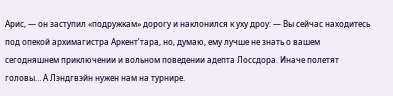Арис, — он заступил «подружкам» дорогу и наклонился к уху дроу: — Вы сейчас находитесь под опекой архимагистра Аркент’тара, но, думаю, ему лучше не знать о вашем сегодняшнем приключении и вольном поведении адепта Лоссдора. Иначе полетят головы… А Лэндгвэйн нужен нам на турнире.